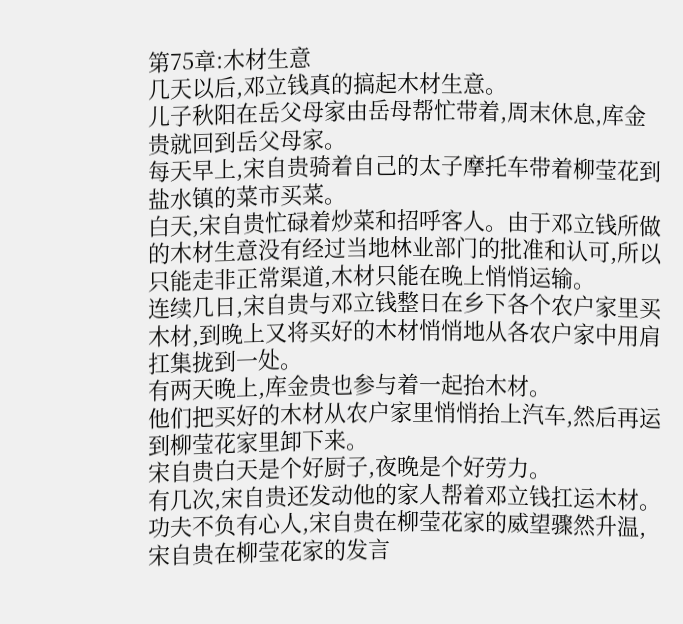第75章:木材生意
几天以后,邓立钱真的搞起木材生意。
儿子秋阳在岳父母家由岳母帮忙带着,周末休息,库金贵就回到岳父母家。
每天早上,宋自贵骑着自己的太子摩托车带着柳莹花到盐水镇的菜市买菜。
白天,宋自贵忙碌着炒菜和招呼客人。由于邓立钱所做的木材生意没有经过当地林业部门的批准和认可,所以只能走非正常渠道,木材只能在晚上悄悄运输。
连续几日,宋自贵与邓立钱整日在乡下各个农户家里买木材,到晚上又将买好的木材悄悄地从各农户家中用肩扛集拢到一处。
有两天晚上,库金贵也参与着一起抬木材。
他们把买好的木材从农户家里悄悄抬上汽车,然后再运到柳莹花家里卸下来。
宋自贵白天是个好厨子,夜晚是个好劳力。
有几次,宋自贵还发动他的家人帮着邓立钱扛运木材。功夫不负有心人,宋自贵在柳莹花家的威望骤然升温,宋自贵在柳莹花家的发言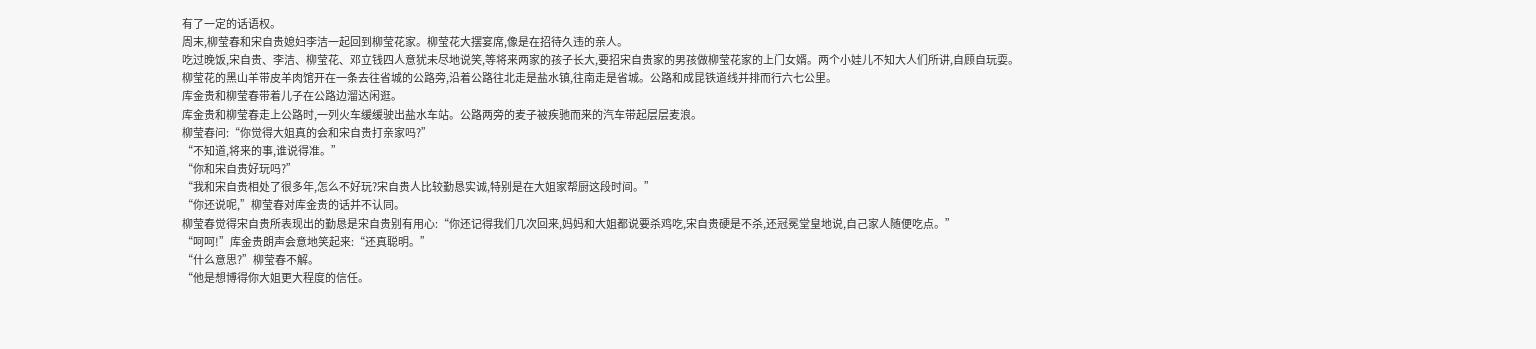有了一定的话语权。
周末,柳莹春和宋自贵媳妇李洁一起回到柳莹花家。柳莹花大摆宴席,像是在招待久违的亲人。
吃过晚饭,宋自贵、李洁、柳莹花、邓立钱四人意犹未尽地说笑,等将来两家的孩子长大,要招宋自贵家的男孩做柳莹花家的上门女婿。两个小娃儿不知大人们所讲,自顾自玩耍。
柳莹花的黑山羊带皮羊肉馆开在一条去往省城的公路旁,沿着公路往北走是盐水镇,往南走是省城。公路和成昆铁道线并排而行六七公里。
库金贵和柳莹春带着儿子在公路边溜达闲逛。
库金贵和柳莹春走上公路时,一列火车缓缓驶出盐水车站。公路两旁的麦子被疾驰而来的汽车带起层层麦浪。
柳莹春问:“你觉得大姐真的会和宋自贵打亲家吗?”
“不知道,将来的事,谁说得准。”
“你和宋自贵好玩吗?”
“我和宋自贵相处了很多年,怎么不好玩?宋自贵人比较勤恳实诚,特别是在大姐家帮厨这段时间。”
“你还说呢,”柳莹春对库金贵的话并不认同。
柳莹春觉得宋自贵所表现出的勤恳是宋自贵别有用心:“你还记得我们几次回来,妈妈和大姐都说要杀鸡吃,宋自贵硬是不杀,还冠冕堂皇地说,自己家人随便吃点。”
“呵呵!”库金贵朗声会意地笑起来:“还真聪明。”
“什么意思?”柳莹春不解。
“他是想博得你大姐更大程度的信任。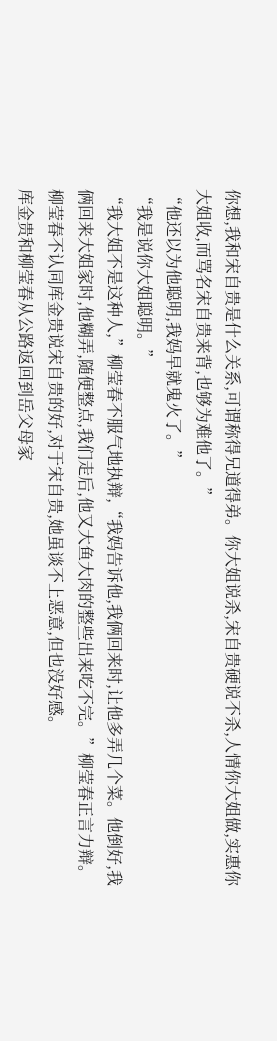你想,我和宋自贵是什么关系,可谓称得兄道得弟。你大姐说杀,宋自贵硬说不杀,人情你大姐做,实惠你大姐收,而骂名宋自贵来背,也够为难他了。”
“他还以为他聪明,我妈早就鬼火了。”
“我是说你大姐聪明。”
“我大姐不是这种人,”柳莹春不服气地执辩,“我妈告诉他,我俩回来时,让他多弄几个菜。他倒好,我俩回来大姐家时,他糊弄,随便整点,我们走后,他又大鱼大肉的整些出来吃不完。”柳莹春正言力辩。
柳莹春不认同库金贵说宋自贵的好,对于宋自贵,她虽谈不上恶意,但也没好感。
库金贵和柳莹春从公路返回到岳父母家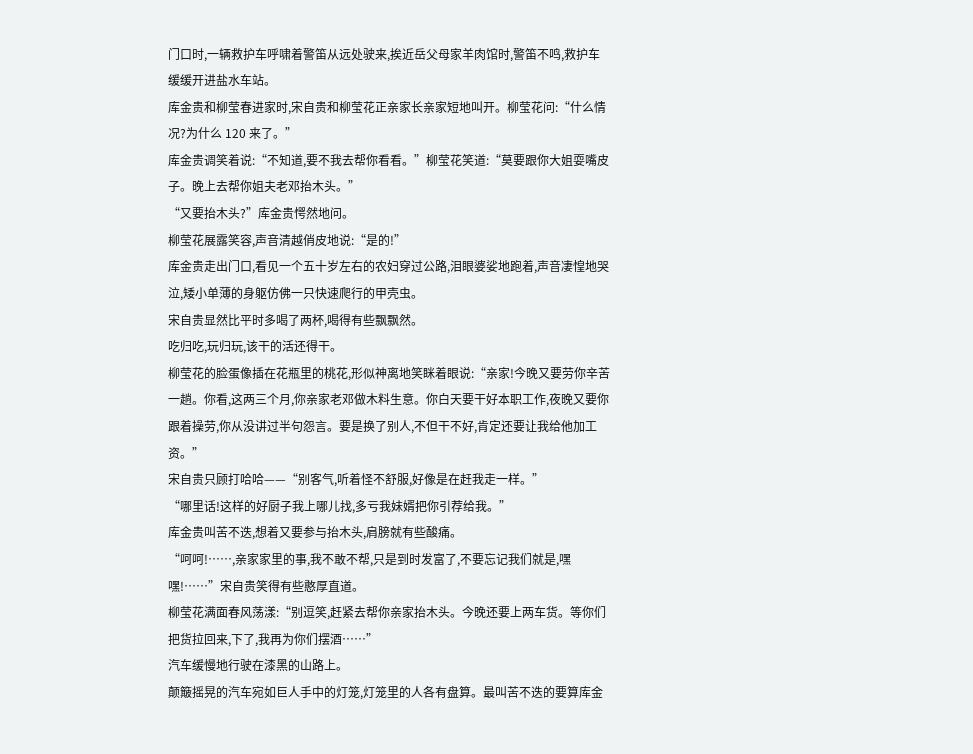门口时,一辆救护车呼啸着警笛从远处驶来,挨近岳父母家羊肉馆时,警笛不鸣,救护车缓缓开进盐水车站。
库金贵和柳莹春进家时,宋自贵和柳莹花正亲家长亲家短地叫开。柳莹花问:“什么情况?为什么 120 来了。”
库金贵调笑着说:“不知道,要不我去帮你看看。”柳莹花笑道:“莫要跟你大姐耍嘴皮子。晚上去帮你姐夫老邓抬木头。”
“又要抬木头?”库金贵愕然地问。
柳莹花展露笑容,声音清越俏皮地说:“是的!”
库金贵走出门口,看见一个五十岁左右的农妇穿过公路,泪眼婆娑地跑着,声音凄惶地哭泣,矮小单薄的身躯仿佛一只快速爬行的甲壳虫。
宋自贵显然比平时多喝了两杯,喝得有些飘飘然。
吃归吃,玩归玩,该干的活还得干。
柳莹花的脸蛋像插在花瓶里的桃花,形似神离地笑眯着眼说:“亲家!今晚又要劳你辛苦一趟。你看,这两三个月,你亲家老邓做木料生意。你白天要干好本职工作,夜晚又要你跟着操劳,你从没讲过半句怨言。要是换了别人,不但干不好,肯定还要让我给他加工资。”
宋自贵只顾打哈哈——“别客气,听着怪不舒服,好像是在赶我走一样。”
“哪里话!这样的好厨子我上哪儿找,多亏我妹婿把你引荐给我。”
库金贵叫苦不迭,想着又要参与抬木头,肩膀就有些酸痛。
“呵呵!……,亲家家里的事,我不敢不帮,只是到时发富了,不要忘记我们就是,嘿嘿!……”宋自贵笑得有些憨厚直道。
柳莹花满面春风荡漾:“别逗笑,赶紧去帮你亲家抬木头。今晚还要上两车货。等你们把货拉回来,下了,我再为你们摆酒……”
汽车缓慢地行驶在漆黑的山路上。
颠簸摇晃的汽车宛如巨人手中的灯笼,灯笼里的人各有盘算。最叫苦不迭的要算库金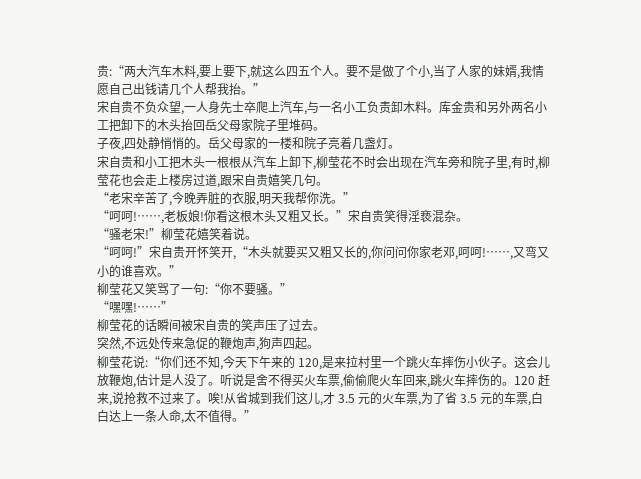贵:“两大汽车木料,要上要下,就这么四五个人。要不是做了个小,当了人家的妹婿,我情愿自己出钱请几个人帮我抬。”
宋自贵不负众望,一人身先士卒爬上汽车,与一名小工负责卸木料。库金贵和另外两名小工把卸下的木头抬回岳父母家院子里堆码。
子夜,四处静悄悄的。岳父母家的一楼和院子亮着几盏灯。
宋自贵和小工把木头一根根从汽车上卸下,柳莹花不时会出现在汽车旁和院子里,有时,柳莹花也会走上楼房过道,跟宋自贵嬉笑几句。
“老宋辛苦了,今晚弄脏的衣服,明天我帮你洗。”
“呵呵!……,老板娘!你看这根木头又粗又长。”宋自贵笑得淫亵混杂。
“骚老宋!”柳莹花嬉笑着说。
“呵呵!”宋自贵开怀笑开,“木头就要买又粗又长的,你问问你家老邓,呵呵!……,又弯又小的谁喜欢。”
柳莹花又笑骂了一句:“你不要骚。”
“嘿嘿!……”
柳莹花的话瞬间被宋自贵的笑声压了过去。
突然,不远处传来急促的鞭炮声,狗声四起。
柳莹花说:“你们还不知,今天下午来的 120,是来拉村里一个跳火车摔伤小伙子。这会儿放鞭炮,估计是人没了。听说是舍不得买火车票,偷偷爬火车回来,跳火车摔伤的。120 赶来,说抢救不过来了。唉!从省城到我们这儿,才 3.5 元的火车票,为了省 3.5 元的车票,白白达上一条人命,太不值得。”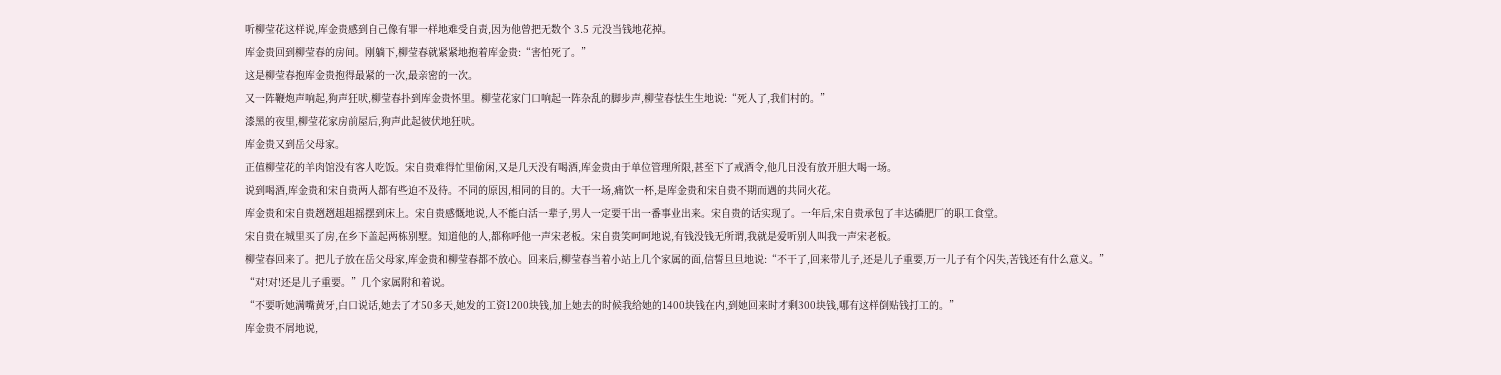听柳莹花这样说,库金贵感到自己像有罪一样地难受自责,因为他曾把无数个 3.5 元没当钱地花掉。
库金贵回到柳莹春的房间。刚躺下,柳莹春就紧紧地抱着库金贵:“害怕死了。”
这是柳莹春抱库金贵抱得最紧的一次,最亲密的一次。
又一阵鞭炮声响起,狗声狂吠,柳莹春扑到库金贵怀里。柳莹花家门口响起一阵杂乱的脚步声,柳莹春怯生生地说:“死人了,我们村的。”
漆黑的夜里,柳莹花家房前屋后,狗声此起彼伏地狂吠。
库金贵又到岳父母家。
正值柳莹花的羊肉馆没有客人吃饭。宋自贵难得忙里偷闲,又是几天没有喝酒,库金贵由于单位管理所限,甚至下了戒酒令,他几日没有放开胆大喝一场。
说到喝酒,库金贵和宋自贵两人都有些迫不及待。不同的原因,相同的目的。大干一场,痛饮一杯,是库金贵和宋自贵不期而遇的共同火花。
库金贵和宋自贵趔趔趄趄摇摆到床上。宋自贵感慨地说,人不能白活一辈子,男人一定要干出一番事业出来。宋自贵的话实现了。一年后,宋自贵承包了丰达磷肥厂的职工食堂。
宋自贵在城里买了房,在乡下盖起两栋别墅。知道他的人,都称呼他一声宋老板。宋自贵笑呵呵地说,有钱没钱无所谓,我就是爱听别人叫我一声宋老板。
柳莹春回来了。把儿子放在岳父母家,库金贵和柳莹春都不放心。回来后,柳莹春当着小站上几个家属的面,信誓旦旦地说:“不干了,回来带儿子,还是儿子重要,万一儿子有个闪失,苦钱还有什么意义。”
“对!对!还是儿子重要。”几个家属附和着说。
“不要听她满嘴黄牙,白口说话,她去了才50多天,她发的工资1200块钱,加上她去的时候我给她的1400块钱在内,到她回来时才剩300块钱,哪有这样倒贴钱打工的。”
库金贵不屑地说,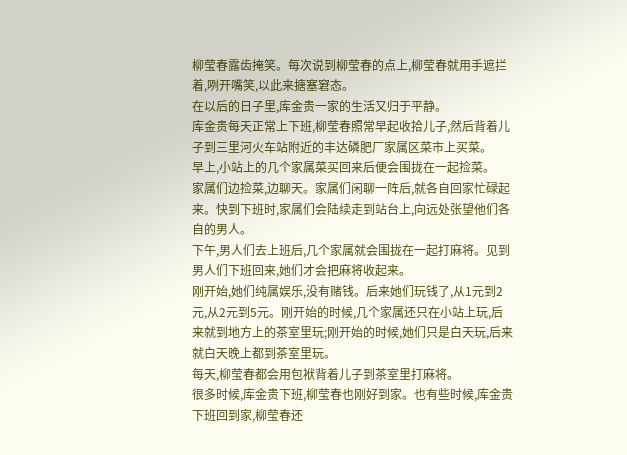柳莹春露齿掩笑。每次说到柳莹春的点上,柳莹春就用手遮拦着,咧开嘴笑,以此来搪塞窘态。
在以后的日子里,库金贵一家的生活又归于平静。
库金贵每天正常上下班,柳莹春照常早起收拾儿子,然后背着儿子到三里河火车站附近的丰达磷肥厂家属区菜市上买菜。
早上,小站上的几个家属菜买回来后便会围拢在一起捡菜。
家属们边捡菜,边聊天。家属们闲聊一阵后,就各自回家忙碌起来。快到下班时,家属们会陆续走到站台上,向远处张望他们各自的男人。
下午,男人们去上班后,几个家属就会围拢在一起打麻将。见到男人们下班回来,她们才会把麻将收起来。
刚开始,她们纯属娱乐,没有赌钱。后来她们玩钱了,从1元到2元,从2元到5元。刚开始的时候,几个家属还只在小站上玩,后来就到地方上的茶室里玩;刚开始的时候,她们只是白天玩,后来就白天晚上都到茶室里玩。
每天,柳莹春都会用包袱背着儿子到茶室里打麻将。
很多时候,库金贵下班,柳莹春也刚好到家。也有些时候,库金贵下班回到家,柳莹春还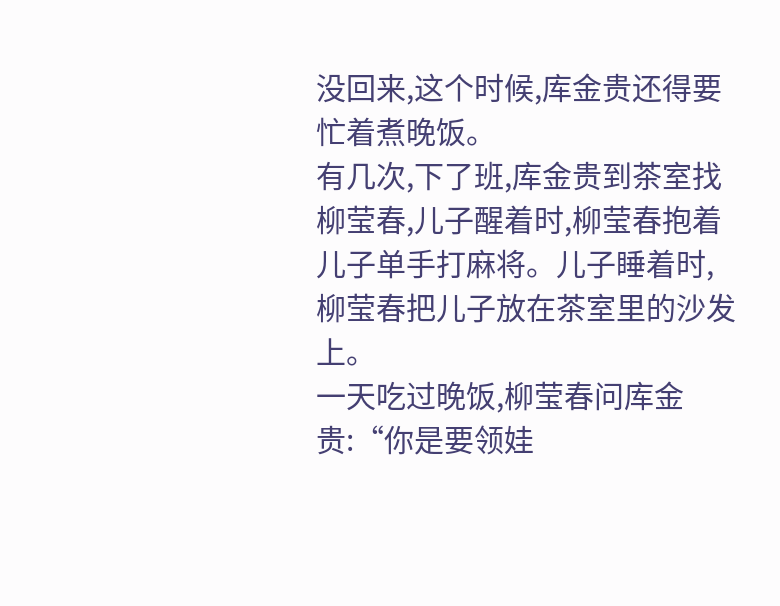没回来,这个时候,库金贵还得要忙着煮晚饭。
有几次,下了班,库金贵到茶室找柳莹春,儿子醒着时,柳莹春抱着儿子单手打麻将。儿子睡着时,柳莹春把儿子放在茶室里的沙发上。
一天吃过晚饭,柳莹春问库金贵:“你是要领娃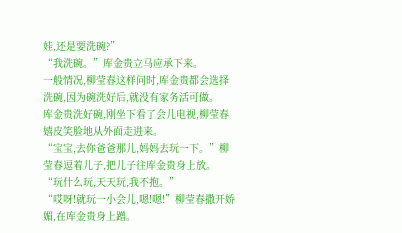娃,还是要洗碗?”
“我洗碗。”库金贵立马应承下来。
一般情况,柳莹春这样问时,库金贵都会选择洗碗,因为碗洗好后,就没有家务活可做。
库金贵洗好碗,刚坐下看了会儿电视,柳莹春嬉皮笑脸地从外面走进来。
“宝宝,去你爸爸那儿,妈妈去玩一下。”柳莹春逗着儿子,把儿子往库金贵身上放。
“玩什么玩,天天玩,我不抱。”
“哎呀!就玩一小会儿,嗯!嗯!”柳莹春撒开娇媚,在库金贵身上蹭。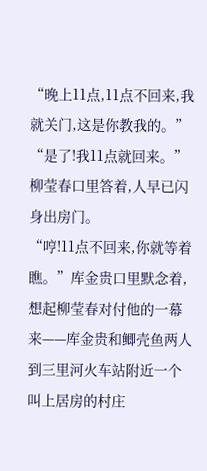“晚上11点,11点不回来,我就关门,这是你教我的。”
“是了!我11点就回来。”
柳莹春口里答着,人早已闪身出房门。
“哼!11点不回来,你就等着瞧。”库金贵口里默念着,想起柳莹春对付他的一幕来——库金贵和鲫壳鱼两人到三里河火车站附近一个叫上居房的村庄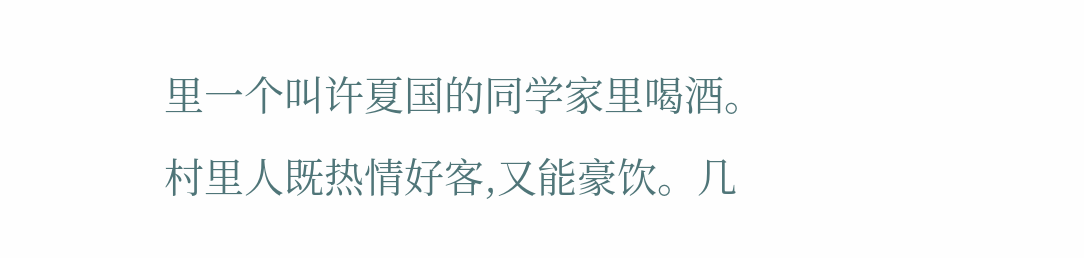里一个叫许夏国的同学家里喝酒。
村里人既热情好客,又能豪饮。几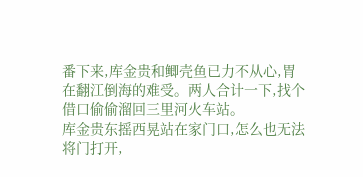番下来,库金贵和鲫壳鱼已力不从心,胃在翻江倒海的难受。两人合计一下,找个借口偷偷溜回三里河火车站。
库金贵东摇西晃站在家门口,怎么也无法将门打开,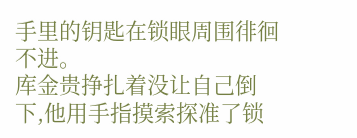手里的钥匙在锁眼周围徘徊不进。
库金贵挣扎着没让自己倒下,他用手指摸索探准了锁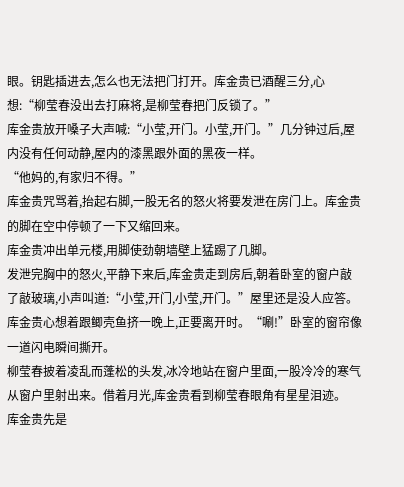眼。钥匙插进去,怎么也无法把门打开。库金贵已酒醒三分,心想:“柳莹春没出去打麻将,是柳莹春把门反锁了。”
库金贵放开嗓子大声喊:“小莹,开门。小莹,开门。”几分钟过后,屋内没有任何动静,屋内的漆黑跟外面的黑夜一样。
“他妈的,有家归不得。”
库金贵咒骂着,抬起右脚,一股无名的怒火将要发泄在房门上。库金贵的脚在空中停顿了一下又缩回来。
库金贵冲出单元楼,用脚使劲朝墙壁上猛踢了几脚。
发泄完胸中的怒火,平静下来后,库金贵走到房后,朝着卧室的窗户敲了敲玻璃,小声叫道:“小莹,开门,小莹,开门。”屋里还是没人应答。
库金贵心想着跟鲫壳鱼挤一晚上,正要离开时。“唰!”卧室的窗帘像一道闪电瞬间撕开。
柳莹春披着凌乱而蓬松的头发,冰冷地站在窗户里面,一股冷冷的寒气从窗户里射出来。借着月光,库金贵看到柳莹春眼角有星星泪迹。
库金贵先是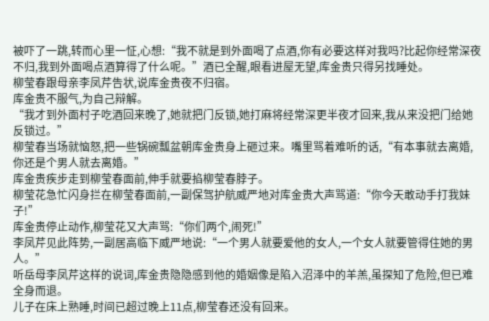被吓了一跳,转而心里一怔,心想:“我不就是到外面喝了点酒,你有必要这样对我吗?比起你经常深夜不归,我到外面喝点酒算得了什么呢。”酒已全醒,眼看进屋无望,库金贵只得另找睡处。
柳莹春跟母亲李凤芹告状,说库金贵夜不归宿。
库金贵不服气,为自己辩解。
“我才到外面村子吃酒回来晚了,她就把门反锁,她打麻将经常深更半夜才回来,我从来没把门给她反锁过。”
柳莹春当场就恼怒,把一些锅碗瓢盆朝库金贵身上砸过来。嘴里骂着难听的话,“有本事就去离婚,你还是个男人就去离婚。”
库金贵疾步走到柳莹春面前,伸手就要掐柳莹春脖子。
柳莹花急忙闪身拦在柳莹春面前,一副保驾护航威严地对库金贵大声骂道:“你今天敢动手打我妹子!”
库金贵停止动作,柳莹花又大声骂:“你们两个,闹死!”
李凤芹见此阵势,一副居高临下威严地说:“一个男人就要爱他的女人,一个女人就要管得住她的男人。”
听岳母李凤芹这样的说词,库金贵隐隐感到他的婚姻像是陷入沼泽中的羊羔,虽探知了危险,但已难全身而退。
儿子在床上熟睡,时间已超过晚上11点,柳莹春还没有回来。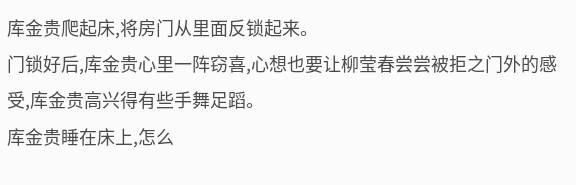库金贵爬起床,将房门从里面反锁起来。
门锁好后,库金贵心里一阵窃喜,心想也要让柳莹春尝尝被拒之门外的感受,库金贵高兴得有些手舞足蹈。
库金贵睡在床上,怎么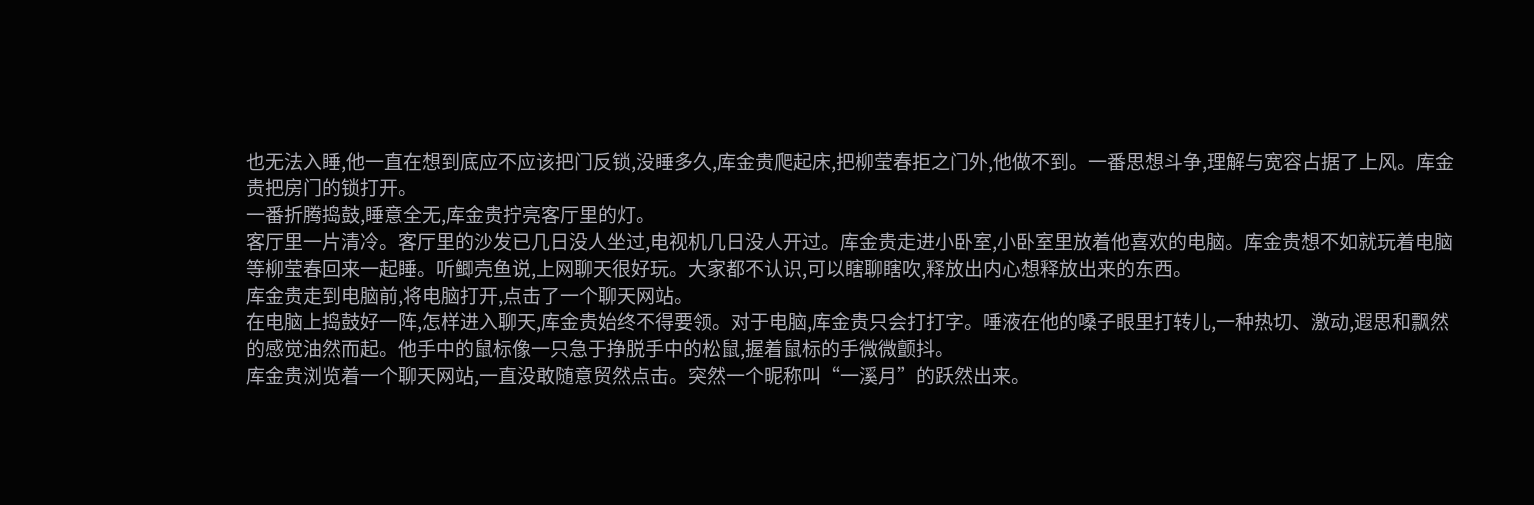也无法入睡,他一直在想到底应不应该把门反锁,没睡多久,库金贵爬起床,把柳莹春拒之门外,他做不到。一番思想斗争,理解与宽容占据了上风。库金贵把房门的锁打开。
一番折腾捣鼓,睡意全无,库金贵拧亮客厅里的灯。
客厅里一片清冷。客厅里的沙发已几日没人坐过,电视机几日没人开过。库金贵走进小卧室,小卧室里放着他喜欢的电脑。库金贵想不如就玩着电脑等柳莹春回来一起睡。听鲫壳鱼说,上网聊天很好玩。大家都不认识,可以瞎聊瞎吹,释放出内心想释放出来的东西。
库金贵走到电脑前,将电脑打开,点击了一个聊天网站。
在电脑上捣鼓好一阵,怎样进入聊天,库金贵始终不得要领。对于电脑,库金贵只会打打字。唾液在他的嗓子眼里打转儿,一种热切、激动,遐思和飘然的感觉油然而起。他手中的鼠标像一只急于挣脱手中的松鼠,握着鼠标的手微微颤抖。
库金贵浏览着一个聊天网站,一直没敢随意贸然点击。突然一个昵称叫“一溪月”的跃然出来。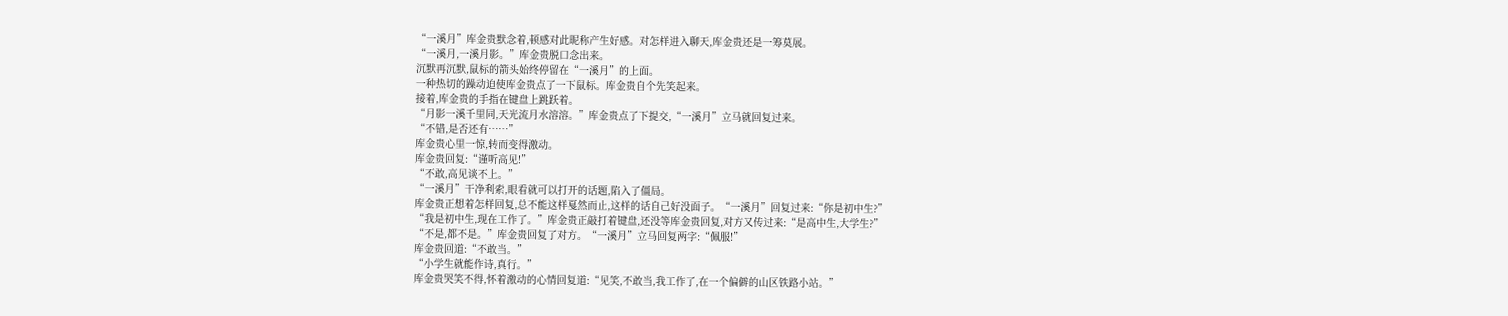“一溪月”库金贵默念着,顿感对此昵称产生好感。对怎样进入聊天,库金贵还是一筹莫展。
“一溪月,一溪月影。”库金贵脱口念出来。
沉默再沉默,鼠标的箭头始终停留在“一溪月”的上面。
一种热切的躁动迫使库金贵点了一下鼠标。库金贵自个先笑起来。
接着,库金贵的手指在键盘上跳跃着。
“月影一溪千里同,天光流月水溶溶。”库金贵点了下提交,“一溪月”立马就回复过来。
“不错,是否还有……”
库金贵心里一惊,转而变得激动。
库金贵回复:“谨听高见!”
“不敢,高见谈不上。”
“一溪月”干净利索,眼看就可以打开的话题,陷入了僵局。
库金贵正想着怎样回复,总不能这样戛然而止,这样的话自己好没面子。“一溪月”回复过来:“你是初中生?”
“我是初中生,现在工作了。”库金贵正敲打着键盘,还没等库金贵回复,对方又传过来:“是高中生,大学生?”
“不是,都不是。”库金贵回复了对方。“一溪月”立马回复两字:“佩服!”
库金贵回道:“不敢当。”
“小学生就能作诗,真行。”
库金贵哭笑不得,怀着激动的心情回复道:“见笑,不敢当,我工作了,在一个偏僻的山区铁路小站。”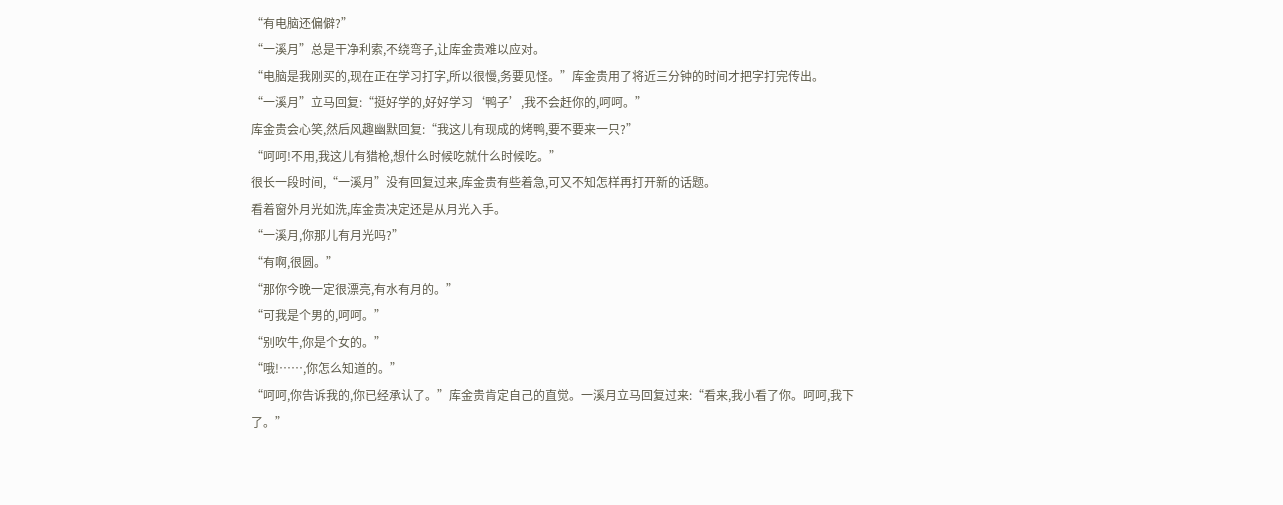“有电脑还偏僻?”
“一溪月”总是干净利索,不绕弯子,让库金贵难以应对。
“电脑是我刚买的,现在正在学习打字,所以很慢,务要见怪。”库金贵用了将近三分钟的时间才把字打完传出。
“一溪月”立马回复:“挺好学的,好好学习‘鸭子’,我不会赶你的,呵呵。”
库金贵会心笑,然后风趣幽默回复:“我这儿有现成的烤鸭,要不要来一只?”
“呵呵!不用,我这儿有猎枪,想什么时候吃就什么时候吃。”
很长一段时间,“一溪月”没有回复过来,库金贵有些着急,可又不知怎样再打开新的话题。
看着窗外月光如洗,库金贵决定还是从月光入手。
“一溪月,你那儿有月光吗?”
“有啊,很圆。”
“那你今晚一定很漂亮,有水有月的。”
“可我是个男的,呵呵。”
“别吹牛,你是个女的。”
“哦!……,你怎么知道的。”
“呵呵,你告诉我的,你已经承认了。”库金贵肯定自己的直觉。一溪月立马回复过来:“看来,我小看了你。呵呵,我下了。”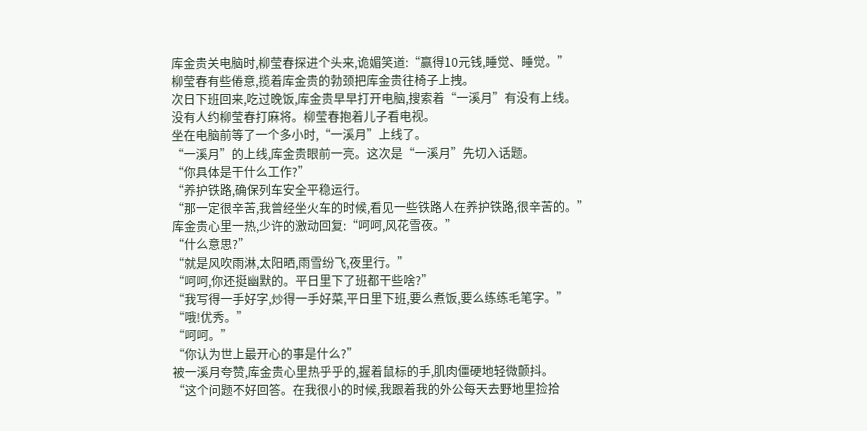库金贵关电脑时,柳莹春探进个头来,诡媚笑道:“赢得10元钱,睡觉、睡觉。”
柳莹春有些倦意,揽着库金贵的勃颈把库金贵往椅子上拽。
次日下班回来,吃过晚饭,库金贵早早打开电脑,搜索着“一溪月”有没有上线。
没有人约柳莹春打麻将。柳莹春抱着儿子看电视。
坐在电脑前等了一个多小时,“一溪月”上线了。
“一溪月”的上线,库金贵眼前一亮。这次是“一溪月”先切入话题。
“你具体是干什么工作?”
“养护铁路,确保列车安全平稳运行。
“那一定很辛苦,我曾经坐火车的时候,看见一些铁路人在养护铁路,很辛苦的。”
库金贵心里一热,少许的激动回复:“呵呵,风花雪夜。”
“什么意思?”
“就是风吹雨淋,太阳晒,雨雪纷飞,夜里行。”
“呵呵,你还挺幽默的。平日里下了班都干些啥?”
“我写得一手好字,炒得一手好菜,平日里下班,要么煮饭,要么练练毛笔字。”
“哦!优秀。”
“呵呵。”
“你认为世上最开心的事是什么?”
被一溪月夸赞,库金贵心里热乎乎的,握着鼠标的手,肌肉僵硬地轻微颤抖。
“这个问题不好回答。在我很小的时候,我跟着我的外公每天去野地里捡拾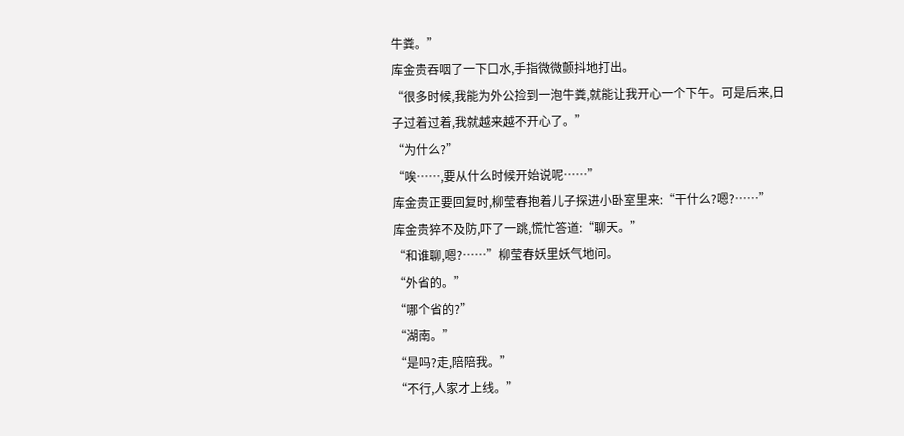牛粪。”
库金贵吞咽了一下口水,手指微微颤抖地打出。
“很多时候,我能为外公捡到一泡牛粪,就能让我开心一个下午。可是后来,日子过着过着,我就越来越不开心了。”
“为什么?”
“唉……,要从什么时候开始说呢……”
库金贵正要回复时,柳莹春抱着儿子探进小卧室里来:“干什么?嗯?……”
库金贵猝不及防,吓了一跳,慌忙答道:“聊天。”
“和谁聊,嗯?……”柳莹春妖里妖气地问。
“外省的。”
“哪个省的?”
“湖南。”
“是吗?走,陪陪我。”
“不行,人家才上线。”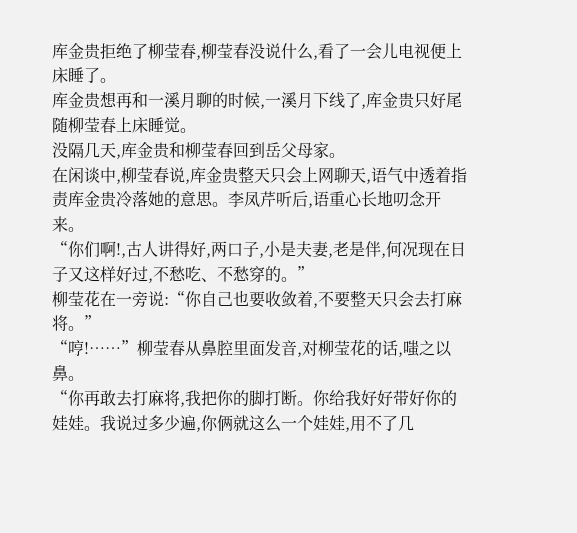库金贵拒绝了柳莹春,柳莹春没说什么,看了一会儿电视便上床睡了。
库金贵想再和一溪月聊的时候,一溪月下线了,库金贵只好尾随柳莹春上床睡觉。
没隔几天,库金贵和柳莹春回到岳父母家。
在闲谈中,柳莹春说,库金贵整天只会上网聊天,语气中透着指责库金贵冷落她的意思。李凤芹听后,语重心长地叨念开来。
“你们啊!,古人讲得好,两口子,小是夫妻,老是伴,何况现在日子又这样好过,不愁吃、不愁穿的。”
柳莹花在一旁说:“你自己也要收敛着,不要整天只会去打麻将。”
“哼!……”柳莹春从鼻腔里面发音,对柳莹花的话,嗤之以鼻。
“你再敢去打麻将,我把你的脚打断。你给我好好带好你的娃娃。我说过多少遍,你俩就这么一个娃娃,用不了几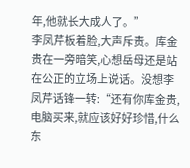年,他就长大成人了。”
李凤芹板着脸,大声斥责。库金贵在一旁暗笑,心想岳母还是站在公正的立场上说话。没想李凤芹话锋一转:“还有你库金贵,电脑买来,就应该好好珍惜,什么东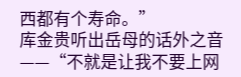西都有个寿命。”
库金贵听出岳母的话外之音——“不就是让我不要上网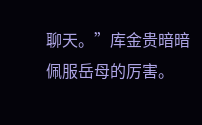聊天。”库金贵暗暗佩服岳母的厉害。